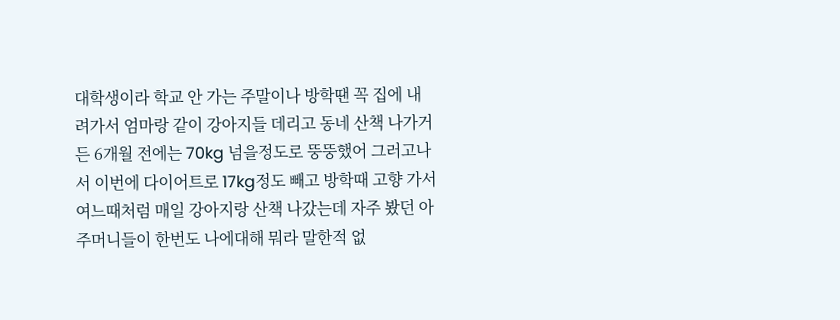대학생이라 학교 안 가는 주말이나 방학땐 꼭 집에 내려가서 엄마랑 같이 강아지들 데리고 동네 산책 나가거든 6개월 전에는 70kg 넘을정도로 뚱뚱했어 그러고나서 이번에 다이어트로 17kg정도 빼고 방학때 고향 가서 여느때처럼 매일 강아지랑 산책 나갔는데 자주 봤던 아주머니들이 한번도 나에대해 뭐라 말한적 없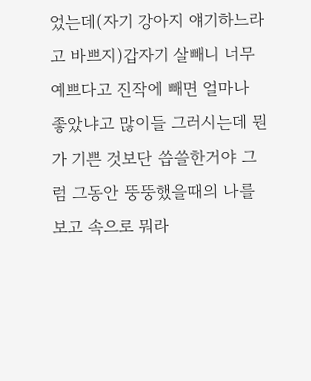었는데(자기 강아지 얘기하느라고 바쁘지)갑자기 살빼니 너무 예쁘다고 진작에 빼면 얼마나 좋았냐고 많이들 그러시는데 뭔가 기쁜 것보단 씁쓸한거야 그럼 그동안 뚱뚱했을때의 나를 보고 속으로 뭐라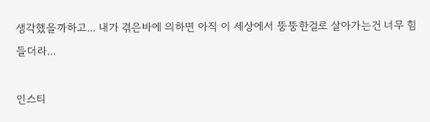생각했을까하고... 내가 겪은바에 의하면 아직 이 세상에서 뚱뚱한걸로 살아가는건 너무 힘들더라...

인스티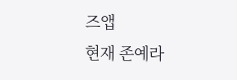즈앱
현재 존예라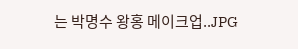는 박명수 왕홍 메이크업..JPG